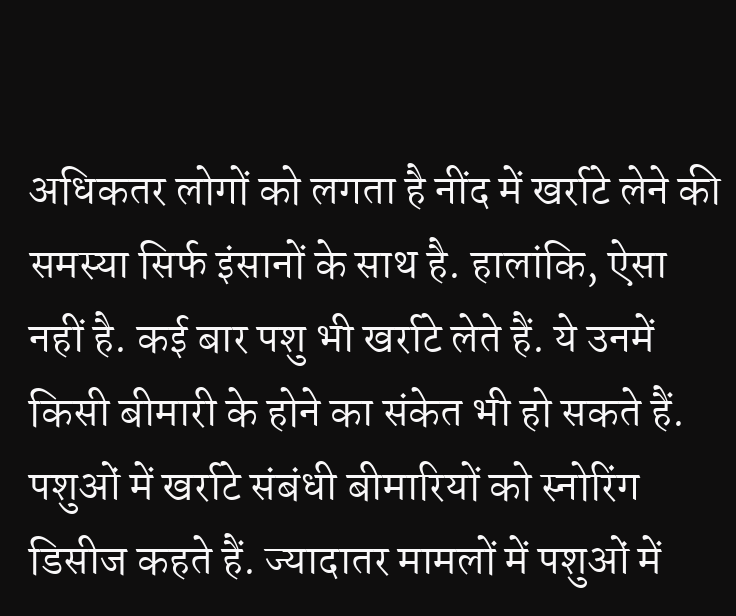अधिकतर लोगों को लगता है नींद में खर्राटे लेने की समस्या सिर्फ इंसानों के साथ है. हालांकि, ऐसा नहीं है. कई बार पशु भी खर्राटे लेते हैं. ये उनमें किसी बीमारी के होने का संकेत भी हो सकते हैं. पशुओं में खर्राटे संबंधी बीमारियों को स्नोरिंग डिसीज कहते हैं. ज्यादातर मामलों में पशुओं में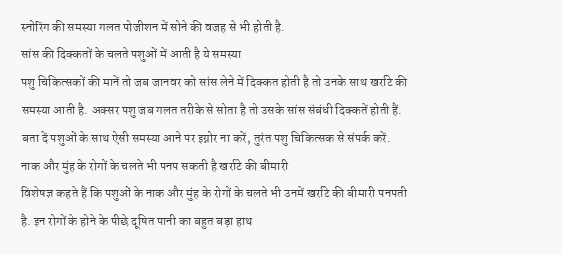स्नोरिंग की समस्या गलत पोजीशन में सोने की वजह से भी होती है.
सांस की दिक्कतों के चलते पशुओं में आती है ये समस्या
पशु चिकित्सकों की मानें तो जब जानवर को सांस लेने में दिक्कत होती है तो उनके साथ खर्राटे की समस्या आती है. अक्सर पशु जब गलत तरीके से सोता है तो उसके सांस संबंधी दिक्कतें होती हैं. बता दें पशुओं के साथ ऐसी समस्या आने पर इग्नोर ना करें, तुरंत पशु चिकित्सक से संपर्क करें.
नाक और मुंह के रोगों के चलते भी पनप सकती है खर्राटे की बीमारी
विशेषज्ञ कहते हैं कि पशुओं के नाक और मुंह के रोगों के चलते भी उनमें खर्राटे की बीमारी पनपती है. इन रोगों के होने के पीछे दूषित पानी का बहुत बड़ा हाथ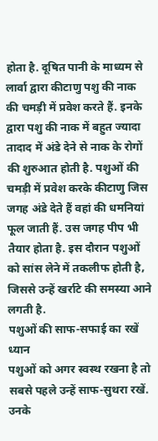होता है. दूषित पानी के माध्यम से लार्वा द्वारा कीटाणु पशु की नाक की चमड़ी में प्रवेश करते हैं. इनके द्वारा पशु की नाक में बहुत ज्यादा तादाद में अंडे देने से नाक के रोगों की शुरुआत होती है. पशुओं की चमड़ी में प्रवेश करके कीटाणु जिस जगह अंडे देते हैं वहां की धमनियां फूल जाती हैं. उस जगह पीप भी तैयार होता है. इस दौरान पशुओं को सांस लेने में तकलीफ होती है, जिससे उन्हें खर्राटे की समस्या आने लगती है.
पशुओं की साफ-सफाई का रखें ध्यान
पशुओं को अगर स्वस्थ रखना है तो सबसे पहले उन्हें साफ-सुथरा रखें. उनके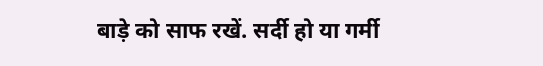बाड़े को साफ रखें. सर्दी हो या गर्मी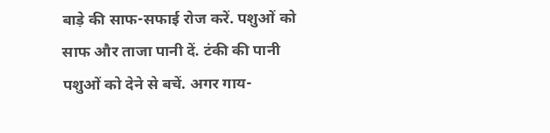बाड़े की साफ-सफाई रोज करें. पशुओं को साफ और ताजा पानी दें. टंकी की पानी पशुओं को देने से बचें. अगर गाय-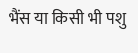भैंस या किसी भी पशु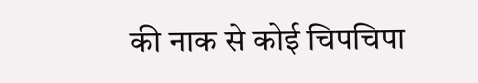की नाक से कोई चिपचिपा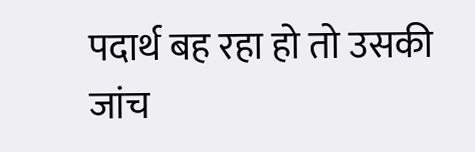पदार्थ बह रहा हो तो उसकी जांच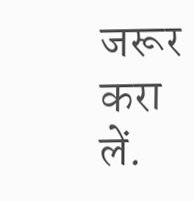जरूर करा लें.